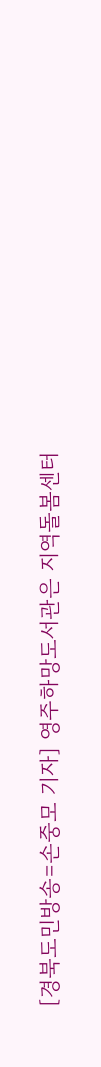[경북도민방송=손중모 기자] 영주하망도서관은 지역돌봄센터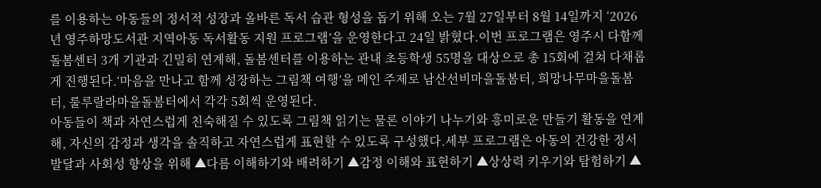를 이용하는 아동들의 정서적 성장과 올바른 독서 습관 형성을 돕기 위해 오는 7월 27일부터 8월 14일까지 ‘2026년 영주하망도서관 지역아동 독서활동 지원 프로그램’을 운영한다고 24일 밝혔다.이번 프로그램은 영주시 다함께돌봄센터 3개 기관과 긴밀히 연계해, 돌봄센터를 이용하는 관내 초등학생 55명을 대상으로 총 15회에 걸쳐 다채롭게 진행된다.‘마음을 만나고 함께 성장하는 그림책 여행’을 메인 주제로 남산선비마을돌봄터, 희망나무마을돌봄터, 룰루랄라마을돌봄터에서 각각 5회씩 운영된다.
아동들이 책과 자연스럽게 친숙해질 수 있도록 그림책 읽기는 물론 이야기 나누기와 흥미로운 만들기 활동을 연계해, 자신의 감정과 생각을 솔직하고 자연스럽게 표현할 수 있도록 구성했다.세부 프로그램은 아동의 건강한 정서 발달과 사회성 향상을 위해 ▲다름 이해하기와 배려하기 ▲감정 이해와 표현하기 ▲상상력 키우기와 탐험하기 ▲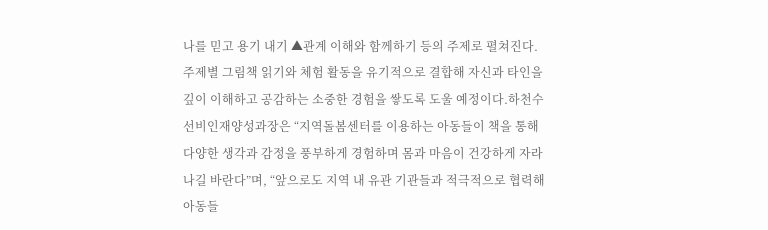나를 믿고 용기 내기 ▲관계 이해와 함께하기 등의 주제로 펼쳐진다.
주제별 그림책 읽기와 체험 활동을 유기적으로 결합해 자신과 타인을 깊이 이해하고 공감하는 소중한 경험을 쌓도록 도울 예정이다.하천수 선비인재양성과장은 “지역돌봄센터를 이용하는 아동들이 책을 통해 다양한 생각과 감정을 풍부하게 경험하며 몸과 마음이 건강하게 자라나길 바란다”며, “앞으로도 지역 내 유관 기관들과 적극적으로 협력해 아동들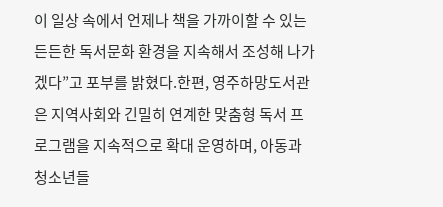이 일상 속에서 언제나 책을 가까이할 수 있는 든든한 독서문화 환경을 지속해서 조성해 나가겠다”고 포부를 밝혔다.한편, 영주하망도서관은 지역사회와 긴밀히 연계한 맞춤형 독서 프로그램을 지속적으로 확대 운영하며, 아동과 청소년들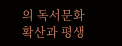의 독서문화 확산과 평생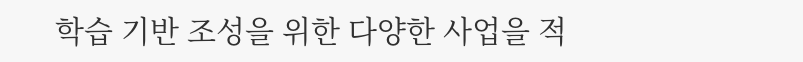학습 기반 조성을 위한 다양한 사업을 적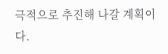극적으로 추진해 나갈 계획이다.